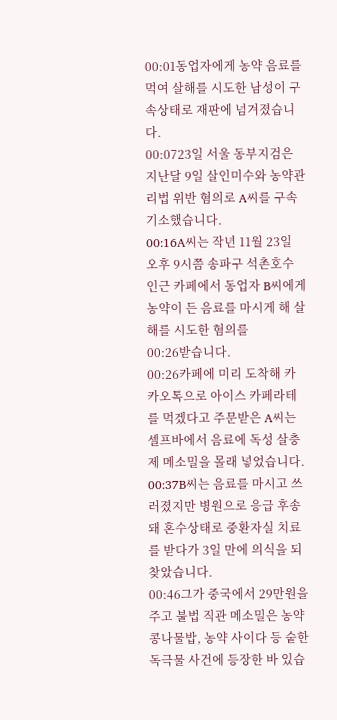00:01동업자에게 농약 음료를 먹여 살해를 시도한 남성이 구속상태로 재판에 넘겨졌습니다.
00:0723일 서울 동부지검은 지난달 9일 살인미수와 농약관리법 위반 혐의로 A씨를 구속기소했습니다.
00:16A씨는 작년 11월 23일 오후 9시쯤 송파구 석촌호수 인근 카페에서 동업자 B씨에게 농약이 든 음료를 마시게 해 살해를 시도한 혐의를
00:26받습니다.
00:26카페에 미리 도착해 카카오톡으로 아이스 카페라테를 먹겠다고 주문받은 A씨는 셀프바에서 음료에 독성 살충제 메소밀을 몰래 넣었습니다.
00:37B씨는 음료를 마시고 쓰러졌지만 병원으로 응급 후송돼 혼수상태로 중환자실 치료를 받다가 3일 만에 의식을 되찾았습니다.
00:46그가 중국에서 29만원을 주고 불법 직관 메소밀은 농약 콩나물밥, 농약 사이다 등 숱한 독극물 사건에 등장한 바 있습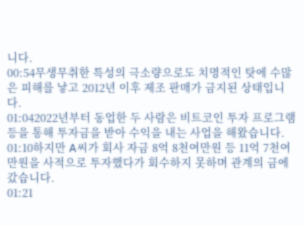니다.
00:54무생무취한 특성의 극소량으로도 치명적인 탓에 수많은 피해를 낳고 2012년 이후 제조 판매가 금지된 상태입니다.
01:042022년부터 동업한 두 사람은 비트코인 투자 프로그램 등을 통해 투자금을 받아 수익을 내는 사업을 해왔습니다.
01:10하지만 A씨가 회사 자금 8억 8천여만원 등 11억 7천여만원을 사적으로 투자했다가 회수하지 못하며 관계의 금에 갔습니다.
01:21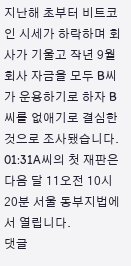지난해 초부터 비트코인 시세가 하락하며 회사가 기울고 작년 9월 회사 자금을 모두 B씨가 운용하기로 하자 B씨를 없애기로 결심한 것으로 조사됐습니다.
01:31A씨의 첫 재판은 다음 달 11오전 10시 20분 서울 동부지법에서 열립니다.
댓글